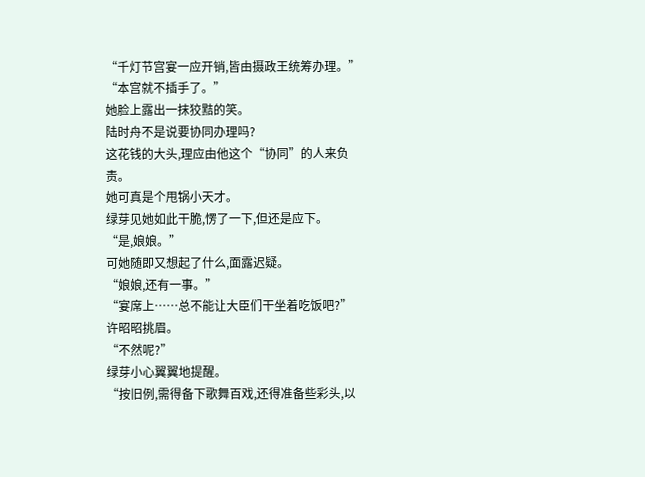“千灯节宫宴一应开销,皆由摄政王统筹办理。”
“本宫就不插手了。”
她脸上露出一抹狡黠的笑。
陆时舟不是说要协同办理吗?
这花钱的大头,理应由他这个“协同”的人来负责。
她可真是个甩锅小天才。
绿芽见她如此干脆,愣了一下,但还是应下。
“是,娘娘。”
可她随即又想起了什么,面露迟疑。
“娘娘,还有一事。”
“宴席上……总不能让大臣们干坐着吃饭吧?”
许昭昭挑眉。
“不然呢?”
绿芽小心翼翼地提醒。
“按旧例,需得备下歌舞百戏,还得准备些彩头,以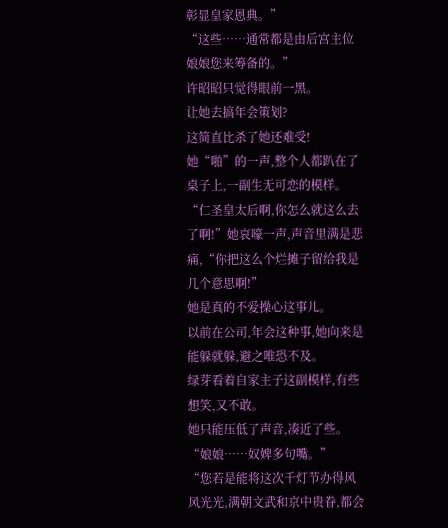彰显皇家恩典。”
“这些……通常都是由后宫主位娘娘您来筹备的。”
许昭昭只觉得眼前一黑。
让她去搞年会策划?
这简直比杀了她还难受!
她“啪”的一声,整个人都趴在了桌子上,一副生无可恋的模样。
“仁圣皇太后啊,你怎么就这么去了啊!”她哀嚎一声,声音里满是悲痛,“你把这么个烂摊子留给我是几个意思啊!”
她是真的不爱操心这事儿。
以前在公司,年会这种事,她向来是能躲就躲,避之唯恐不及。
绿芽看着自家主子这副模样,有些想笑,又不敢。
她只能压低了声音,凑近了些。
“娘娘……奴婢多句嘴。”
“您若是能将这次千灯节办得风风光光,满朝文武和京中贵眷,都会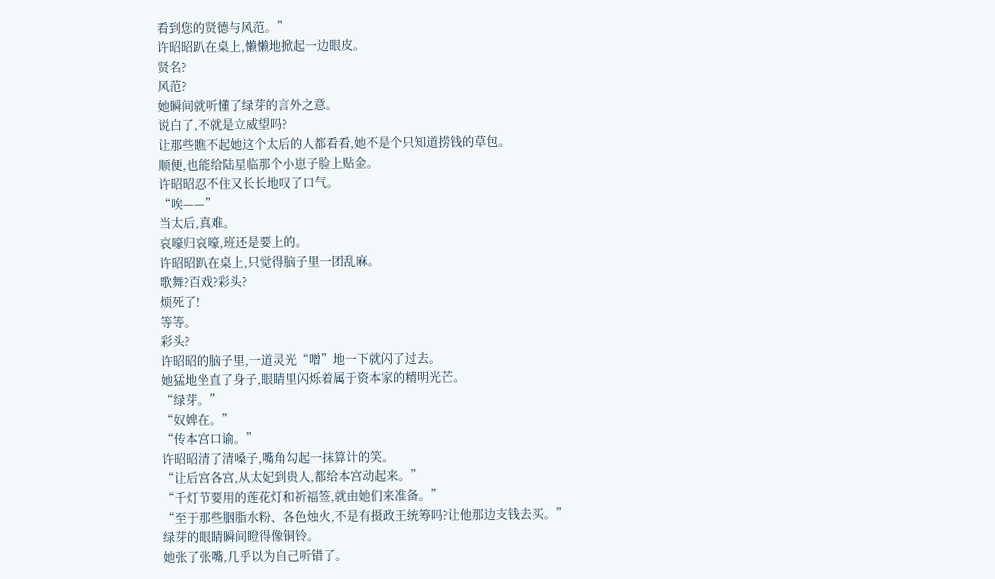看到您的贤德与风范。”
许昭昭趴在桌上,懒懒地掀起一边眼皮。
贤名?
风范?
她瞬间就听懂了绿芽的言外之意。
说白了,不就是立威望吗?
让那些瞧不起她这个太后的人都看看,她不是个只知道捞钱的草包。
顺便,也能给陆星临那个小崽子脸上贴金。
许昭昭忍不住又长长地叹了口气。
“唉——”
当太后,真难。
哀嚎归哀嚎,班还是要上的。
许昭昭趴在桌上,只觉得脑子里一团乱麻。
歌舞?百戏?彩头?
烦死了!
等等。
彩头?
许昭昭的脑子里,一道灵光“噌”地一下就闪了过去。
她猛地坐直了身子,眼睛里闪烁着属于资本家的精明光芒。
“绿芽。”
“奴婢在。”
“传本宫口谕。”
许昭昭清了清嗓子,嘴角勾起一抹算计的笑。
“让后宫各宫,从太妃到贵人,都给本宫动起来。”
“千灯节要用的莲花灯和祈福签,就由她们来准备。”
“至于那些胭脂水粉、各色烛火,不是有摄政王统筹吗?让他那边支钱去买。”
绿芽的眼睛瞬间瞪得像铜铃。
她张了张嘴,几乎以为自己听错了。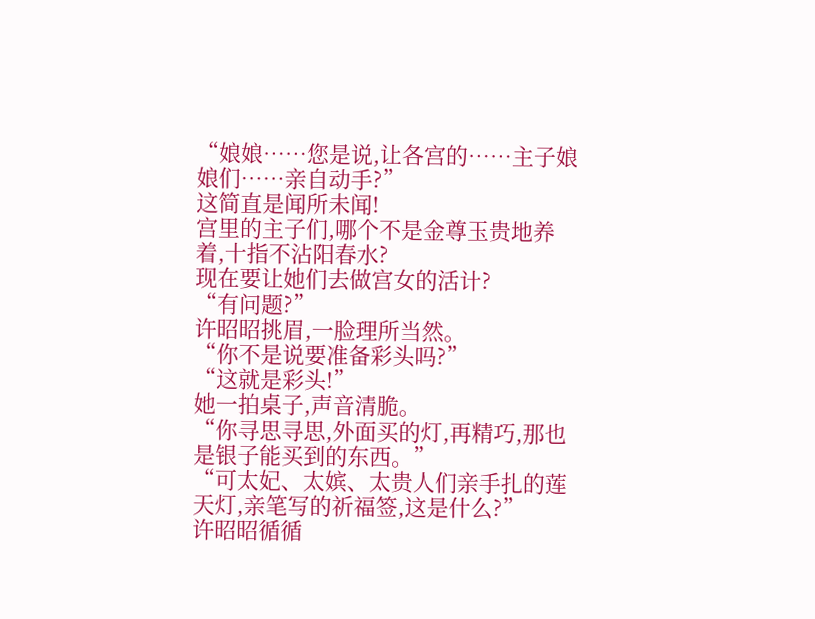“娘娘……您是说,让各宫的……主子娘娘们……亲自动手?”
这简直是闻所未闻!
宫里的主子们,哪个不是金尊玉贵地养着,十指不沾阳春水?
现在要让她们去做宫女的活计?
“有问题?”
许昭昭挑眉,一脸理所当然。
“你不是说要准备彩头吗?”
“这就是彩头!”
她一拍桌子,声音清脆。
“你寻思寻思,外面买的灯,再精巧,那也是银子能买到的东西。”
“可太妃、太嫔、太贵人们亲手扎的莲天灯,亲笔写的祈福签,这是什么?”
许昭昭循循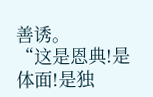善诱。
“这是恩典!是体面!是独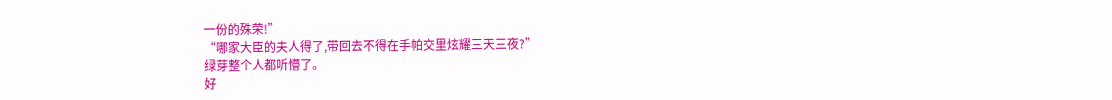一份的殊荣!”
“哪家大臣的夫人得了,带回去不得在手帕交里炫耀三天三夜?”
绿芽整个人都听懵了。
好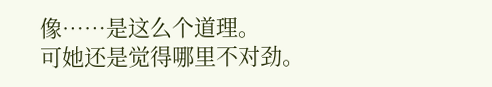像……是这么个道理。
可她还是觉得哪里不对劲。